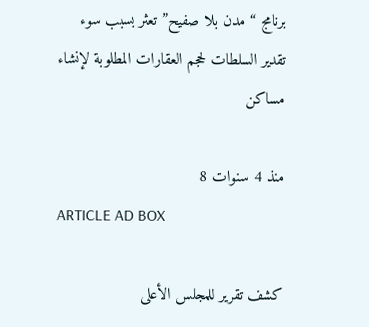برنامج “مدن بلا صفيح” تعثر بسبب سوء تقدير السلطات لحجم العقارات المطلوبة لإنشاء مساكن

منذ 4 سنوات 8
ARTICLE AD BOX

كشف تقرير للمجلس الأعلى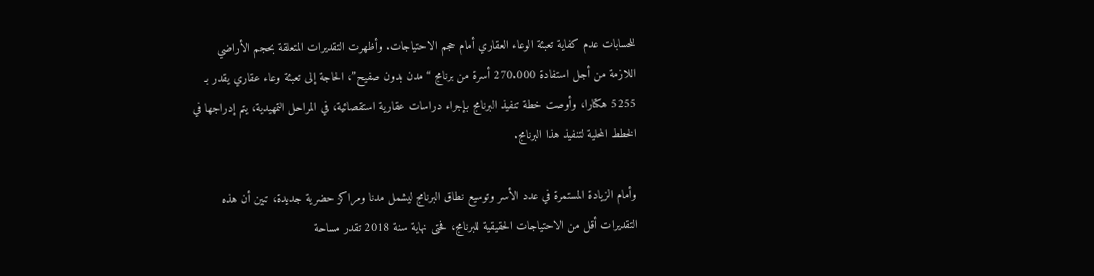للحسابات عدم كفاية تعبئة الوعاء العقاري أمام حجم الاحتياجات. وأظهرت التقديرات المتعلقة بحجم الأراضي اللازمة من أجل استفادة 270.000 أسرة من برنامج “مدن بدون صفيح”، الحاجة إلى تعبئة وعاء عقاري يقدر بـ  5255 هكتارا، وأوصت خطة تنفيذ البرنامج بإجراء دراسات عقارية استقصائية، في المراحل التمهيدية، يتم إدراجها في الخطط المحلية لتنفيذ هذا البرنامج.

وأمام الزيادة المستمرة في عدد الأسر وتوسيع نطاق البرنامج ليشمل مدنا ومراكز حضرية جديدة، تبين أن هذه التقديرات أقل من الاحتياجات الحقيقية للبرنامج، فحتى نهاية سنة 2018 تقدر مساحة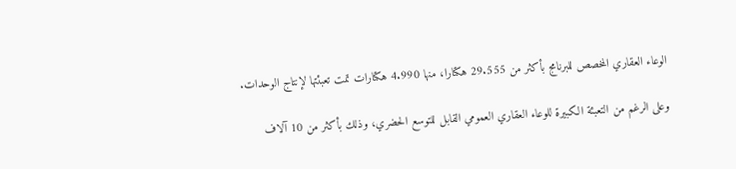الوعاء العقاري المخصص للبرنامج بأكثر من 29.555 هكتارا، منها 4.990 هكتارات تمت تعبئتها لإنتاج الوحدات.

وعلى الرغم من التعبئة الكبيرة للوعاء العقاري العمومي القابل للتوسع الحضري، وذلك بأكثر من 10 آلاف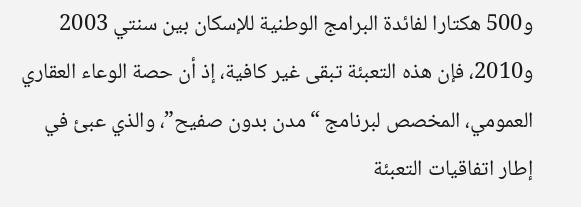و500 هكتارا لفائدة البرامج الوطنية للإسكان بين سنتي 2003 و2010، فإن هذه التعبئة تبقى غير كافية، إذ أن حصة الوعاء العقاري العمومي، المخصص لبرنامج “مدن بدون صفيح”، والذي عبئ في إطار اتفاقيات التعبئة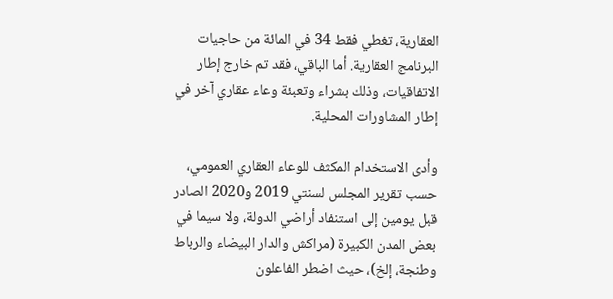العقارية، تغطي فقط 34 في المائة من حاجيات البرنامج العقارية. أما الباقي، فقد تم خارج إطار الاتفاقيات، وذلك بشراء وتعبئة وعاء عقاري آخر في إطار المشاورات المحلية.

وأدى الاستخدام المكثف للوعاء العقاري العمومي، حسب تقرير المجلس لسنتي 2019 و2020 الصادر قبل يومين إلى استنفاد أراضي الدولة، ولا سيما في بعض المدن الكبيرة (مراکش والدار البيضاء والرباط وطنجة، إلخ)، حيث اضطر الفاعلون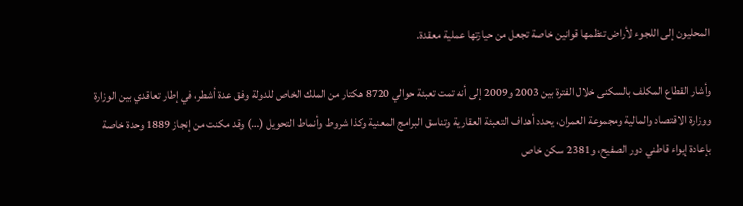المحليون إلى اللجوء لأراض تنظمها قوانین خاصة تجعل من حيازتها عملية معقدة.

وأشار القطاع المكلف بالسكنى خلال الفترة بين 2003 و2009 إلى أنه تمت تعبئة حوالي 8720 هكتار من الملك الخاص للدولة وفق عدة أشطر، في إطار تعاقدي بين الوزارة ووزارة الاقتصاد والمالية ومجموعة العمران، يحدد أهداف التعبئة العقارية وتناسق البرامج المعنية وكذا شروط وأنماط التحويل (…) وقد مكنت من إنجاز 1889 وحدة خاصة بإعادة إيواء قاطني دور الصفيح، و2381 سكن خاص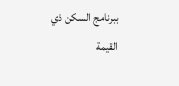ببرنامج السكن ذي القيمة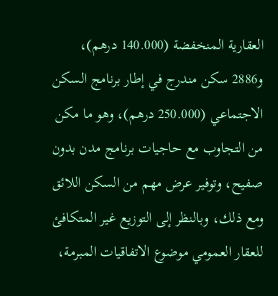العقارية المنخفضة (140.000 درهم)، و2886 سكن مندرج في إطار برنامج السكن الاجتماعي (250.000 درهم)، وهو ما مكن من التجاوب مع حاجيات برنامج مدن بدون صفيح، وتوفير عرض مهم من السكن اللائق ومع ذلك، وبالنظر إلى التوزيع غير المتكافئ للعقار العمومي موضوع الاتفاقيات المبرمة،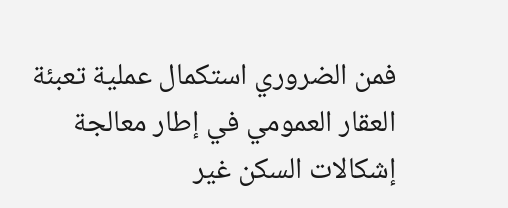فمن الضروري استكمال عملية تعبئة العقار العمومي في إطار معالجة إشكالات السكن غير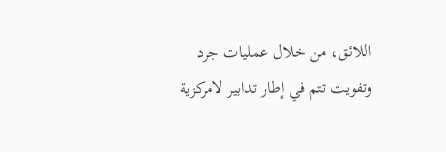اللائق، من خلال عمليات جرد وتفويت تتم في إطار تدابیر لامركزية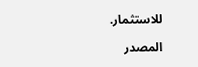للاستثمار.

المصدر